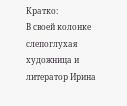Кратко:
В своей колонке слепоглухая художница и литератор Ирина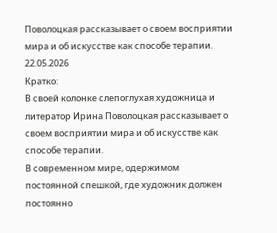Поволоцкая рассказывает о своем восприятии мира и об искусстве как способе терапии.
22.05.2026
Кратко:
В своей колонке слепоглухая художница и литератор Ирина Поволоцкая рассказывает о своем восприятии мира и об искусстве как способе терапии.
В современном мире, одержимом постоянной спешкой, где художник должен постоянно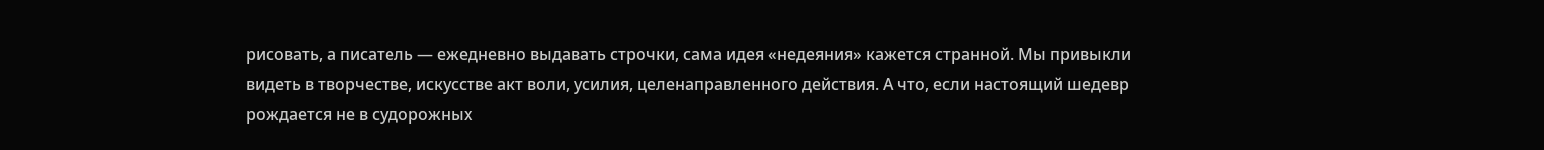рисовать, а писатель — ежедневно выдавать строчки, сама идея «недеяния» кажется странной. Мы привыкли видеть в творчестве, искусстве акт воли, усилия, целенаправленного действия. А что, если настоящий шедевр рождается не в судорожных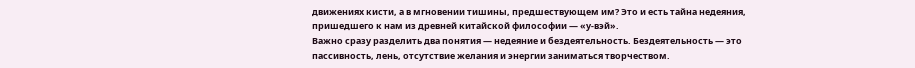движениях кисти, а в мгновении тишины, предшествующем им? Это и есть тайна недеяния, пришедшего к нам из древней китайской философии — «у-вэй».
Важно сразу разделить два понятия — недеяние и бездеятельность. Бездеятельность — это пассивность, лень, отсутствие желания и энергии заниматься творчеством.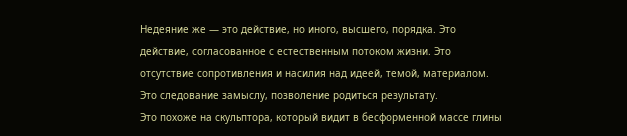Недеяние же — это действие, но иного, высшего, порядка. Это действие, согласованное с естественным потоком жизни. Это отсутствие сопротивления и насилия над идеей, темой, материалом. Это следование замыслу, позволение родиться результату.
Это похоже на скульптора, который видит в бесформенной массе глины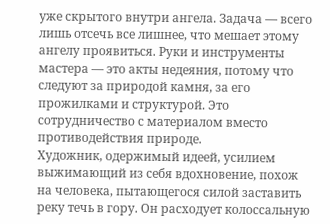уже скрытого внутри ангела. Задача — всего лишь отсечь все лишнее, что мешает этому ангелу проявиться. Руки и инструменты мастера — это акты недеяния, потому что следуют за природой камня, за его прожилками и структурой. Это сотрудничество с материалом вместо противодействия природе.
Художник, одержимый идеей, усилием выжимающий из себя вдохновение, похож на человека, пытающегося силой заставить реку течь в гору. Он расходует колоссальную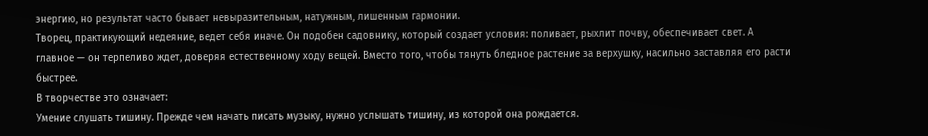энергию, но результат часто бывает невыразительным, натужным, лишенным гармонии.
Творец, практикующий недеяние, ведет себя иначе. Он подобен садовнику, который создает условия: поливает, рыхлит почву, обеспечивает свет. А главное — он терпеливо ждет, доверяя естественному ходу вещей. Вместо того, чтобы тянуть бледное растение за верхушку, насильно заставляя его расти быстрее.
В творчестве это означает:
Умение слушать тишину. Прежде чем начать писать музыку, нужно услышать тишину, из которой она рождается.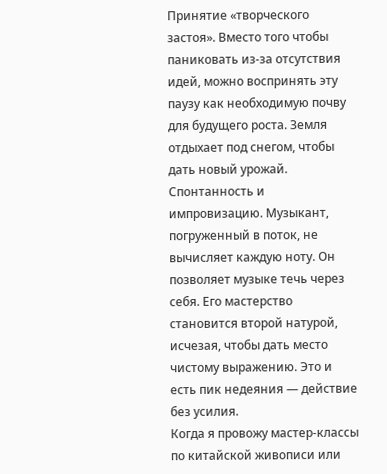Принятие «творческого застоя». Вместо того чтобы паниковать из-за отсутствия идей, можно воспринять эту паузу как необходимую почву для будущего роста. Земля отдыхает под снегом, чтобы дать новый урожай.
Спонтанность и импровизацию. Музыкант, погруженный в поток, не вычисляет каждую ноту. Он позволяет музыке течь через себя. Его мастерство становится второй натурой, исчезая, чтобы дать место чистому выражению. Это и есть пик недеяния — действие без усилия.
Когда я провожу мастер-классы по китайской живописи или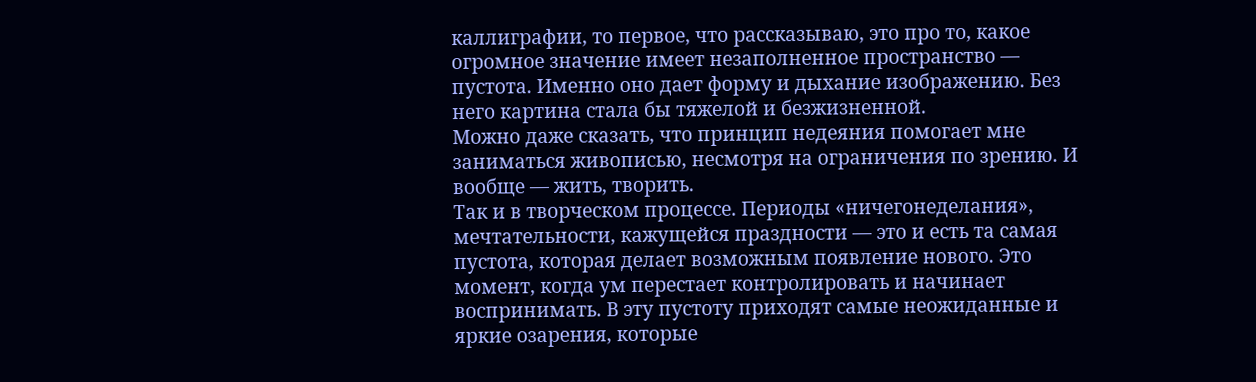каллиграфии, то первое, что рассказываю, это про то, какое огромное значение имеет незаполненное пространство — пустота. Именно оно дает форму и дыхание изображению. Без него картина стала бы тяжелой и безжизненной.
Можно даже сказать, что принцип недеяния помогает мне заниматься живописью, несмотря на ограничения по зрению. И вообще — жить, творить.
Так и в творческом процессе. Периоды «ничегонеделания», мечтательности, кажущейся праздности — это и есть та самая пустота, которая делает возможным появление нового. Это момент, когда ум перестает контролировать и начинает воспринимать. В эту пустоту приходят самые неожиданные и яркие озарения, которые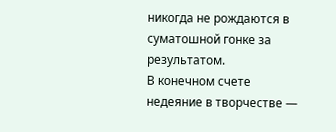никогда не рождаются в суматошной гонке за результатом.
В конечном счете недеяние в творчестве —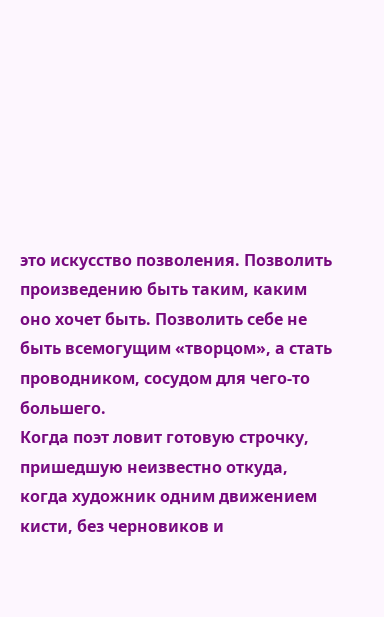это искусство позволения. Позволить произведению быть таким, каким оно хочет быть. Позволить себе не быть всемогущим «творцом», а стать проводником, сосудом для чего-то большего.
Когда поэт ловит готовую строчку, пришедшую неизвестно откуда, когда художник одним движением кисти, без черновиков и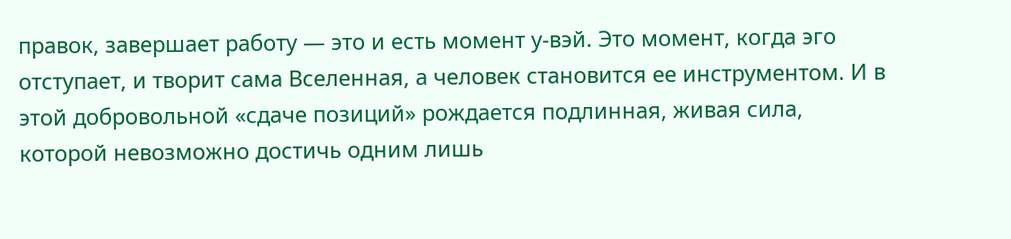правок, завершает работу — это и есть момент у-вэй. Это момент, когда эго отступает, и творит сама Вселенная, а человек становится ее инструментом. И в этой добровольной «сдаче позиций» рождается подлинная, живая сила, которой невозможно достичь одним лишь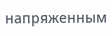напряженным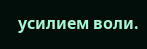усилием воли.